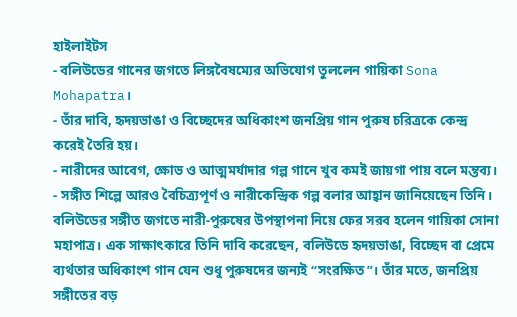হাইলাইটস
- বলিউডের গানের জগতে লিঙ্গবৈষম্যের অভিযোগ তুললেন গায়িকা Sona Mohapatra।
- তাঁর দাবি, হৃদয়ভাঙা ও বিচ্ছেদের অধিকাংশ জনপ্রিয় গান পুরুষ চরিত্রকে কেন্দ্র করেই তৈরি হয়।
- নারীদের আবেগ, ক্ষোভ ও আত্মমর্যাদার গল্প গানে খুব কমই জায়গা পায় বলে মন্তব্য।
- সঙ্গীত শিল্পে আরও বৈচিত্র্যপূর্ণ ও নারীকেন্দ্রিক গল্প বলার আহ্বান জানিয়েছেন তিনি।
বলিউডের সঙ্গীত জগতে নারী-পুরুষের উপস্থাপনা নিয়ে ফের সরব হলেন গায়িকা সোনা মহাপাত্র। এক সাক্ষাৎকারে তিনি দাবি করেছেন, বলিউডে হৃদয়ভাঙা, বিচ্ছেদ বা প্রেমে ব্যর্থতার অধিকাংশ গান যেন শুধু পুরুষদের জন্যই “সংরক্ষিত”। তাঁর মতে, জনপ্রিয় সঙ্গীতের বড়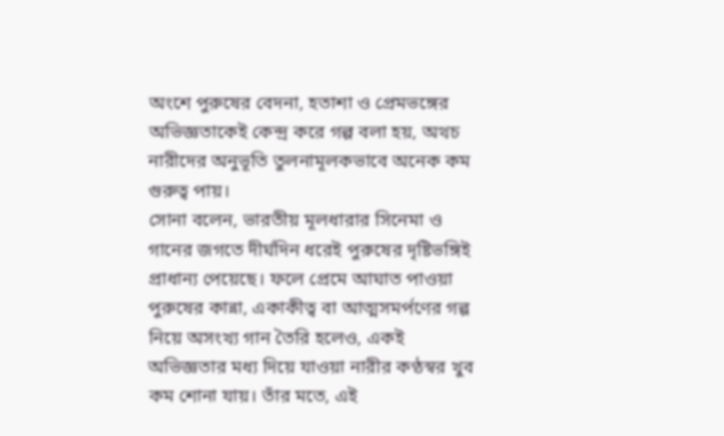অংশে পুরুষের বেদনা, হতাশা ও প্রেমভঙ্গের অভিজ্ঞতাকেই কেন্দ্র করে গল্প বলা হয়, অথচ নারীদের অনুভূতি তুলনামূলকভাবে অনেক কম গুরুত্ব পায়।
সোনা বলেন, ভারতীয় মূলধারার সিনেমা ও গানের জগতে দীর্ঘদিন ধরেই পুরুষের দৃষ্টিভঙ্গিই প্রাধান্য পেয়েছে। ফলে প্রেমে আঘাত পাওয়া পুরুষের কান্না, একাকীত্ব বা আত্মসমর্পণের গল্প নিয়ে অসংখ্য গান তৈরি হলেও, একই অভিজ্ঞতার মধ্য দিয়ে যাওয়া নারীর কণ্ঠস্বর খুব কম শোনা যায়। তাঁর মতে, এই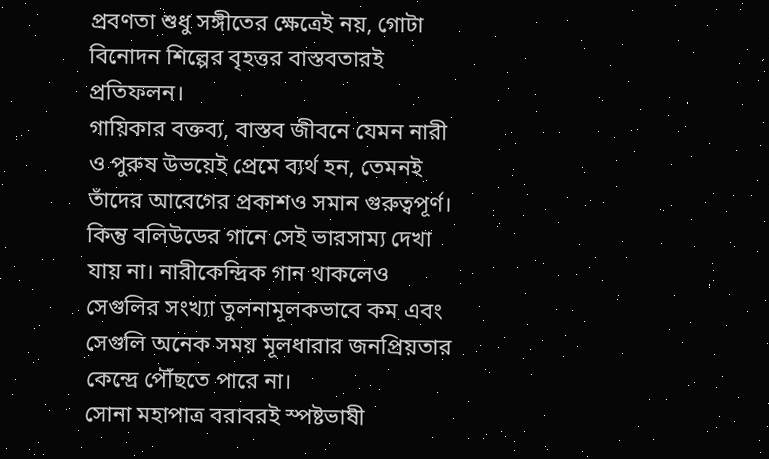প্রবণতা শুধু সঙ্গীতের ক্ষেত্রেই নয়, গোটা বিনোদন শিল্পের বৃহত্তর বাস্তবতারই প্রতিফলন।
গায়িকার বক্তব্য, বাস্তব জীবনে যেমন নারী ও পুরুষ উভয়েই প্রেমে ব্যর্থ হন, তেমনই তাঁদের আবেগের প্রকাশও সমান গুরুত্বপূর্ণ। কিন্তু বলিউডের গানে সেই ভারসাম্য দেখা যায় না। নারীকেন্দ্রিক গান থাকলেও সেগুলির সংখ্যা তুলনামূলকভাবে কম এবং সেগুলি অনেক সময় মূলধারার জনপ্রিয়তার কেন্দ্রে পৌঁছতে পারে না।
সোনা মহাপাত্র বরাবরই স্পষ্টভাষী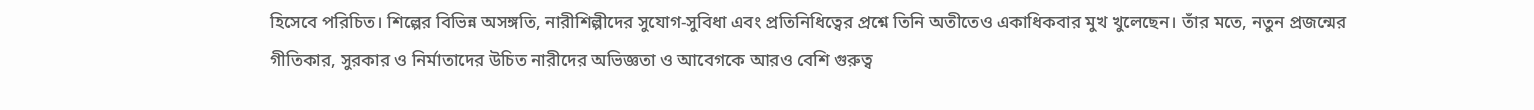হিসেবে পরিচিত। শিল্পের বিভিন্ন অসঙ্গতি, নারীশিল্পীদের সুযোগ-সুবিধা এবং প্রতিনিধিত্বের প্রশ্নে তিনি অতীতেও একাধিকবার মুখ খুলেছেন। তাঁর মতে, নতুন প্রজন্মের গীতিকার, সুরকার ও নির্মাতাদের উচিত নারীদের অভিজ্ঞতা ও আবেগকে আরও বেশি গুরুত্ব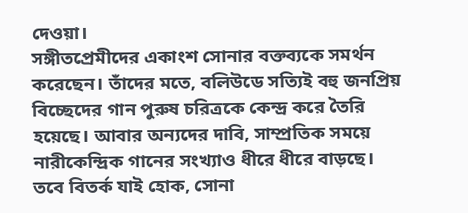দেওয়া।
সঙ্গীতপ্রেমীদের একাংশ সোনার বক্তব্যকে সমর্থন করেছেন। তাঁদের মতে, বলিউডে সত্যিই বহু জনপ্রিয় বিচ্ছেদের গান পুরুষ চরিত্রকে কেন্দ্র করে তৈরি হয়েছে। আবার অন্যদের দাবি, সাম্প্রতিক সময়ে নারীকেন্দ্রিক গানের সংখ্যাও ধীরে ধীরে বাড়ছে।
তবে বিতর্ক যাই হোক, সোনা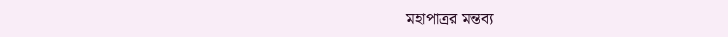মহাপাত্রর মন্তব্য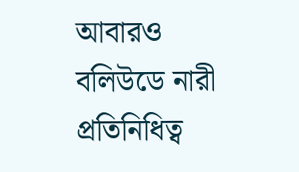আবারও বলিউডে নারী প্রতিনিধিত্ব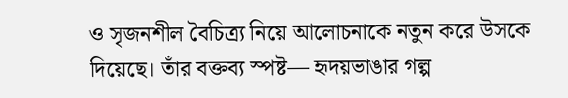ও সৃজনশীল বৈচিত্র্য নিয়ে আলোচনাকে নতুন করে উসকে দিয়েছে। তাঁর বক্তব্য স্পষ্ট— হৃদয়ভাঙার গল্প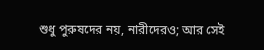শুধু পুরুষদের নয়, নারীদেরও; আর সেই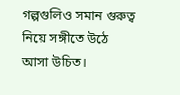গল্পগুলিও সমান গুরুত্ব নিয়ে সঙ্গীতে উঠে আসা উচিত।